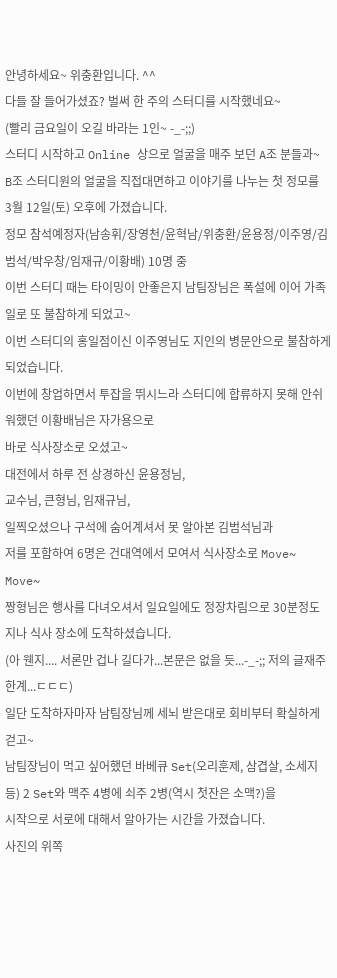안녕하세요~ 위충환입니다. ^^
다들 잘 들어가셨죠? 벌써 한 주의 스터디를 시작했네요~
(빨리 금요일이 오길 바라는 1인~ -_-;;)
스터디 시작하고 Online 상으로 얼굴을 매주 보던 A조 분들과~
B조 스터디원의 얼굴을 직접대면하고 이야기를 나누는 첫 정모를
3월 12일(토) 오후에 가졌습니다.
정모 참석예정자(남송휘/장영천/윤혁남/위충환/윤용정/이주영/김범석/박우창/임재규/이황배) 10명 중
이번 스터디 때는 타이밍이 안좋은지 남팀장님은 폭설에 이어 가족일로 또 불참하게 되었고~
이번 스터디의 홍일점이신 이주영님도 지인의 병문안으로 불참하게 되었습니다.
이번에 창업하면서 투잡을 뛰시느라 스터디에 합류하지 못해 안쉬워했던 이황배님은 자가용으로
바로 식사장소로 오셨고~
대전에서 하루 전 상경하신 윤용정님,
교수님, 큰형님, 임재규님,
일찍오셨으나 구석에 숨어계셔서 못 알아본 김범석님과
저를 포함하여 6명은 건대역에서 모여서 식사장소로 Move~ Move~
짱형님은 행사를 다녀오셔서 일요일에도 정장차림으로 30분정도 지나 식사 장소에 도착하셨습니다.
(아 웬지.... 서론만 겁나 길다가...본문은 없을 듯...-_-;; 저의 글재주 한계...ㄷㄷㄷ)
일단 도착하자마자 남팀장님께 세뇌 받은대로 회비부터 확실하게 걷고~
남팀장님이 먹고 싶어했던 바베큐 Set(오리훈제, 삼겹살, 소세지 등) 2 Set와 맥주 4병에 쇠주 2병(역시 첫잔은 소맥?)을
시작으로 서로에 대해서 알아가는 시간을 가졌습니다.
사진의 위쪽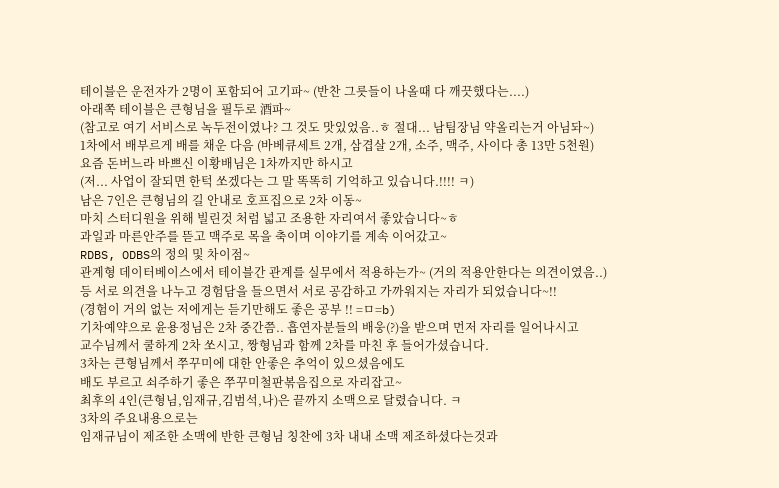테이블은 운전자가 2명이 포함되어 고기파~ (반찬 그릇들이 나올때 다 깨끗했다는....)
아래쪽 테이블은 큰형님을 필두로 酒파~
(참고로 여기 서비스로 녹두전이였나? 그 것도 맛있었음..ㅎ 절대... 남팀장님 약올리는거 아님돠~)
1차에서 배부르게 배를 채운 다음 (바베큐세트 2개, 삼겹살 2개, 소주, 맥주, 사이다 총 13만 5천원)
요즘 돈버느라 바쁘신 이황배님은 1차까지만 하시고
(저... 사업이 잘되면 한턱 쏘겠다는 그 말 똑똑히 기억하고 있습니다.!!!! ㅋ)
남은 7인은 큰형님의 길 안내로 호프집으로 2차 이동~
마치 스터디원을 위해 빌린것 처럼 넓고 조용한 자리여서 좋았습니다~ㅎ
과일과 마른안주를 뜯고 맥주로 목을 축이며 이야기를 계속 이어갔고~
RDBS, ODBS의 정의 및 차이점~
관계형 데이터베이스에서 테이블간 관계를 실무에서 적용하는가~ (거의 적용안한다는 의견이였음..)
등 서로 의견을 나누고 경험담을 들으면서 서로 공감하고 가까워지는 자리가 되었습니다~!!
(경험이 거의 없는 저에게는 듣기만해도 좋은 공부 !! =ㅁ=b)
기차예약으로 윤용정님은 2차 중간쯤.. 흡연자분들의 배웅(?)을 받으며 먼저 자리를 일어나시고
교수님께서 쿨하게 2차 쏘시고, 짱형님과 함께 2차를 마친 후 들어가셨습니다.
3차는 큰형님께서 쭈꾸미에 대한 안좋은 추억이 있으셨음에도
배도 부르고 쇠주하기 좋은 쭈꾸미철판볶음집으로 자리잡고~
최후의 4인(큰형님,임재규,김범석,나)은 끝까지 소맥으로 달렸습니다. ㅋ
3차의 주요내용으로는
임재규님이 제조한 소맥에 반한 큰형님 칭찬에 3차 내내 소맥 제조하셨다는것과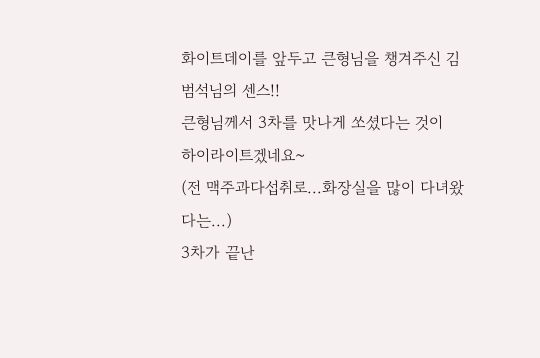화이트데이를 앞두고 큰형님을 챙겨주신 김범석님의 센스!!
큰형님께서 3차를 맛나게 쏘셨다는 것이
하이라이트겠네요~
(전 맥주과다섭취로...화장실을 많이 다녀왔다는...)
3차가 끝난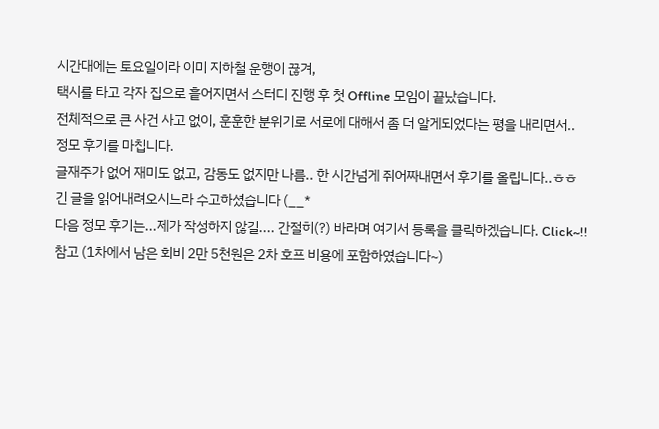시간대에는 토요일이라 이미 지하철 운행이 끊겨,
택시를 타고 각자 집으로 흩어지면서 스터디 진행 후 첫 Offline 모임이 끝났습니다.
전체적으로 큰 사건 사고 없이, 훈훈한 분위기로 서로에 대해서 좀 더 알게되었다는 평을 내리면서..
정모 후기를 마칩니다.
글재주가 없어 재미도 없고, 감동도 없지만 나름.. 한 시간넘게 쥐어짜내면서 후기를 올립니다..ㅎㅎ
긴 글을 읽어내려오시느라 수고하셨습니다 (__*
다음 정모 후기는...제가 작성하지 않길.... 간절히(?) 바라며 여기서 등록을 클릭하겠습니다. Click~!!
참고 (1차에서 남은 회비 2만 5천원은 2차 호프 비용에 포함하였습니다~)